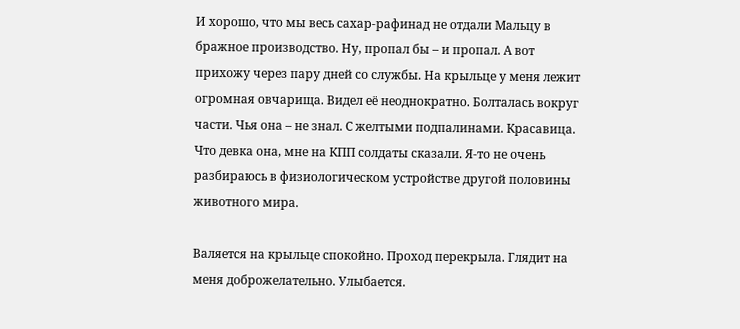И хорошо, что мы весь сахар-рафинад не отдали Мальцу в бражное производство. Ну, пропал бы – и пропал. А вот прихожу через пару дней со службы. На крыльце у меня лежит огромная овчарища. Видел её неоднократно. Болталась вокруг части. Чья она – не знал. С желтыми подпалинами. Красавица. Что девка она, мне на КПП солдаты сказали. Я-то не очень разбираюсь в физиологическом устройстве другой половины животного мира.

Валяется на крыльце спокойно. Проход перекрыла. Глядит на меня доброжелательно. Улыбается.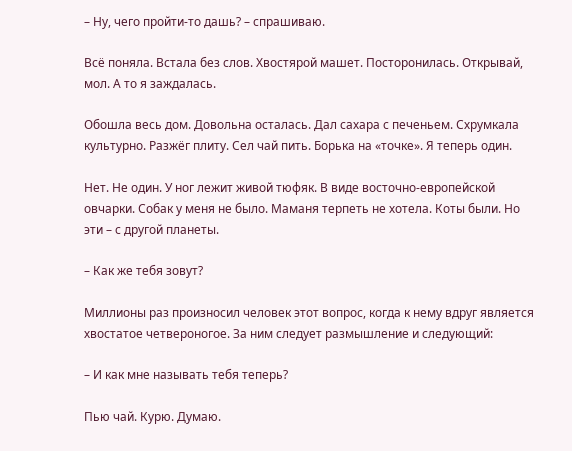– Ну, чего пройти-то дашь? – спрашиваю.

Всё поняла. Встала без слов. Хвостярой машет. Посторонилась. Открывай, мол. А то я заждалась.

Обошла весь дом. Довольна осталась. Дал сахара с печеньем. Схрумкала культурно. Разжёг плиту. Сел чай пить. Борька на «точке». Я теперь один.

Нет. Не один. У ног лежит живой тюфяк. В виде восточно-европейской овчарки. Собак у меня не было. Маманя терпеть не хотела. Коты были. Но эти – с другой планеты.

– Как же тебя зовут?

Миллионы раз произносил человек этот вопрос, когда к нему вдруг является хвостатое четвероногое. За ним следует размышление и следующий:

– И как мне называть тебя теперь?

Пью чай. Курю. Думаю.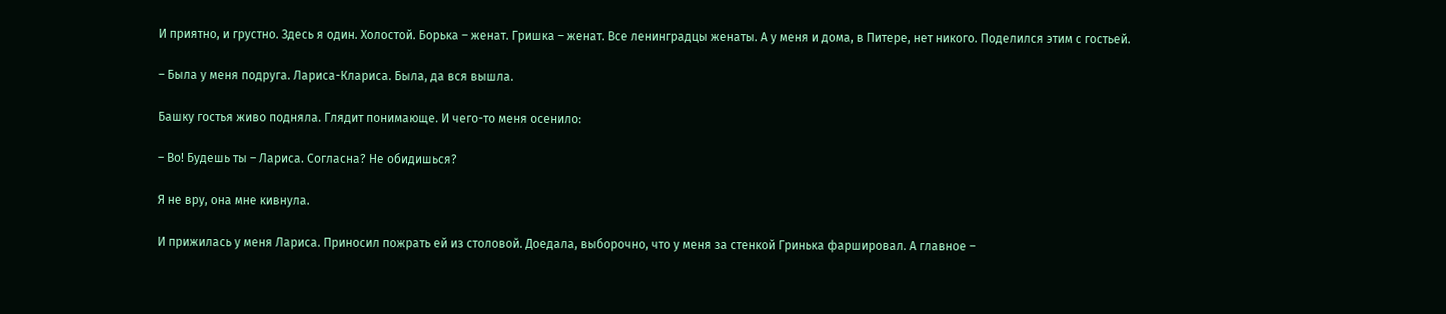И приятно, и грустно. Здесь я один. Холостой. Борька – женат. Гришка – женат. Все ленинградцы женаты. А у меня и дома, в Питере, нет никого. Поделился этим с гостьей.

– Была у меня подруга. Лариса-Клариса. Была, да вся вышла.

Башку гостья живо подняла. Глядит понимающе. И чего-то меня осенило:

– Во! Будешь ты – Лариса. Согласна? Не обидишься?

Я не вру, она мне кивнула.

И прижилась у меня Лариса. Приносил пожрать ей из столовой. Доедала, выборочно, что у меня за стенкой Гринька фаршировал. А главное –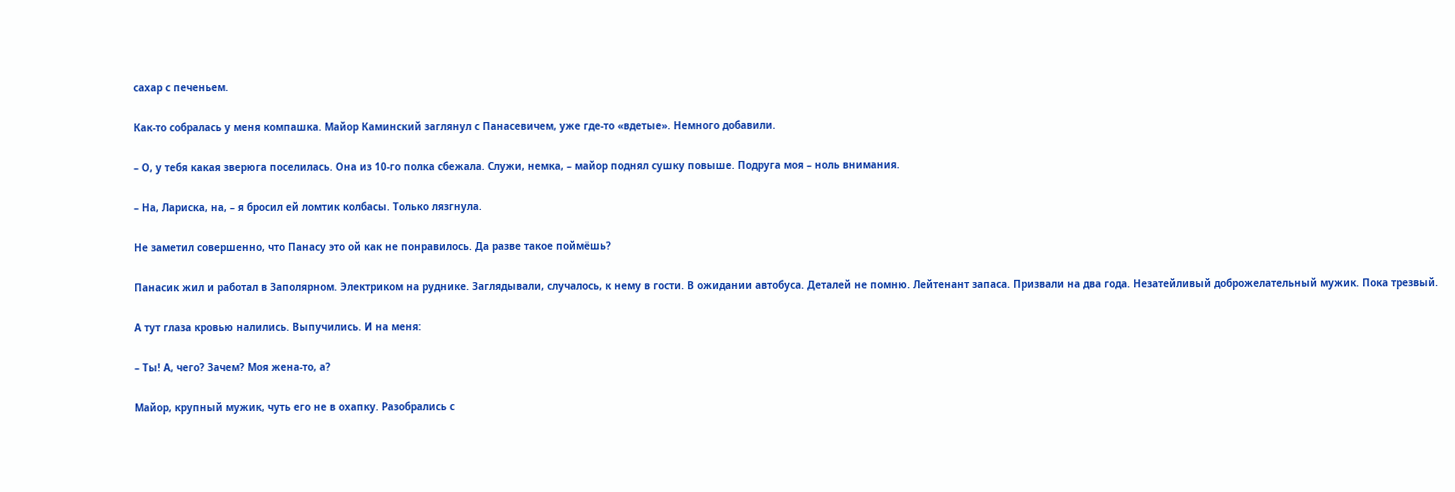сахар с печеньем.

Как-то собралась у меня компашка. Майор Каминский заглянул с Панасевичем, уже где-то «вдетые». Немного добавили.

– О, у тебя какая зверюга поселилась. Она из 10-го полка сбежала. Служи, немка, – майор поднял сушку повыше. Подруга моя – ноль внимания.

– На, Лариска, на, – я бросил ей ломтик колбасы. Только лязгнула.

Не заметил совершенно, что Панасу это ой как не понравилось. Да разве такое поймёшь?

Панасик жил и работал в Заполярном. Электриком на руднике. Заглядывали, случалось, к нему в гости. В ожидании автобуса. Деталей не помню. Лейтенант запаса. Призвали на два года. Незатейливый доброжелательный мужик. Пока трезвый.

А тут глаза кровью налились. Выпучились. И на меня:

– Ты! А, чего? Зачем? Моя жена-то, а?

Майор, крупный мужик, чуть его не в охапку. Разобрались с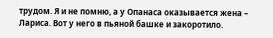трудом. Я и не помню, а у Опанаса оказывается жена – Лариса. Вот у него в пьяной башке и закоротило.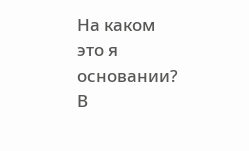На каком это я основании? В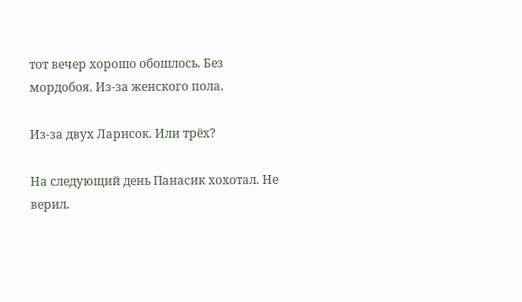тот вечер хорошо обошлось. Без мордобоя. Из-за женского пола.

Из-за двух Ларисок. Или трёх?

На следующий день Панасик хохотал. Не верил.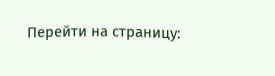Перейти на страницу: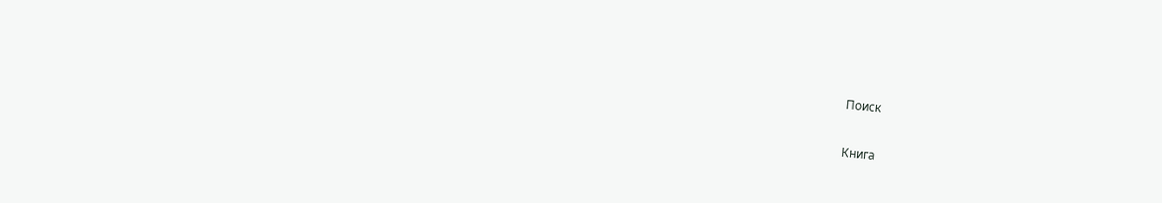Поиск

Книга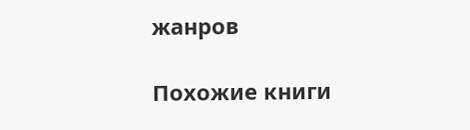жанров

Похожие книги